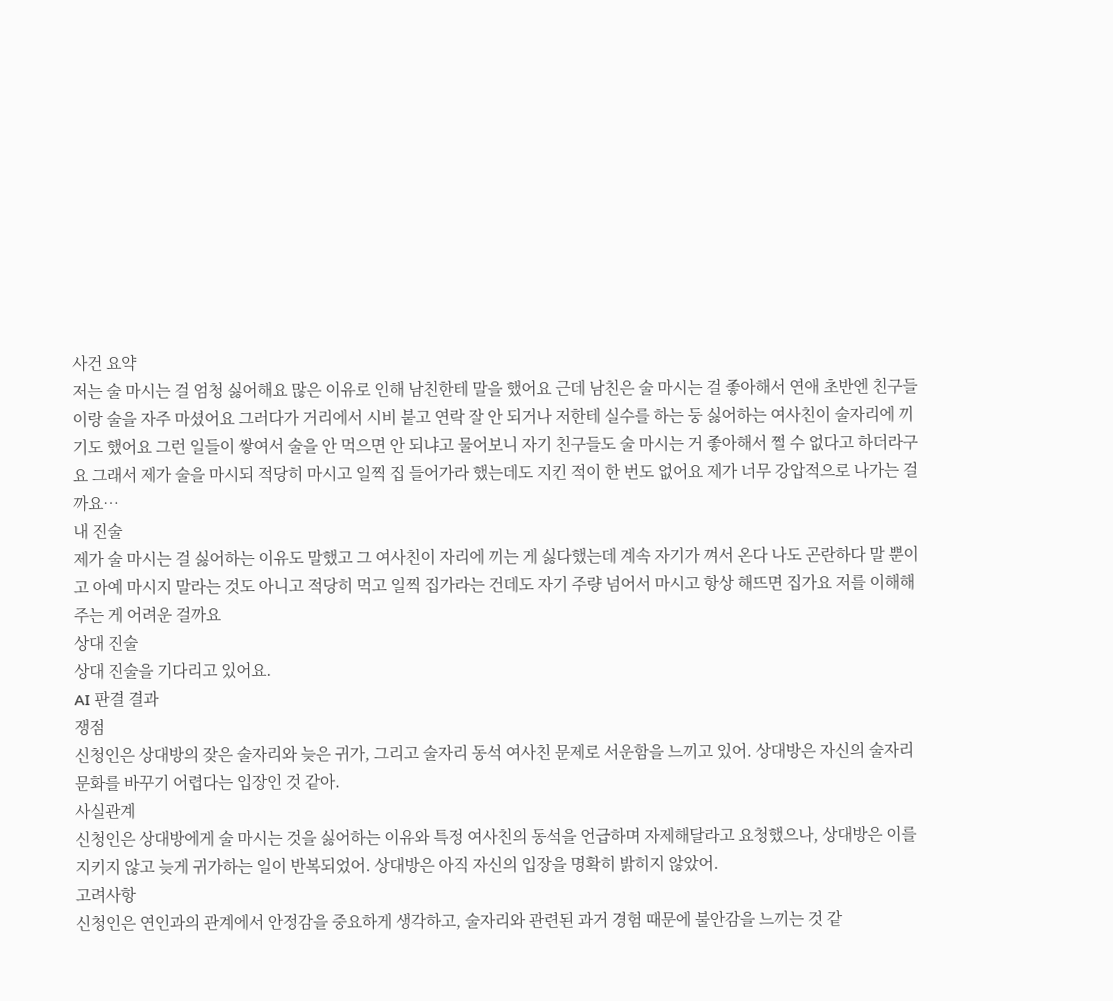사건 요약
저는 술 마시는 걸 엄청 싫어해요 많은 이유로 인해 남친한테 말을 했어요 근데 남친은 술 마시는 걸 좋아해서 연애 초반엔 친구들이랑 술을 자주 마셨어요 그러다가 거리에서 시비 붙고 연락 잘 안 되거나 저한테 실수를 하는 둥 싫어하는 여사친이 술자리에 끼기도 했어요 그런 일들이 쌓여서 술을 안 먹으면 안 되냐고 물어보니 자기 친구들도 술 마시는 거 좋아해서 쩔 수 없다고 하더라구요 그래서 제가 술을 마시되 적당히 마시고 일찍 집 들어가라 했는데도 지킨 적이 한 번도 없어요 제가 너무 강압적으로 나가는 걸까요…
내 진술
제가 술 마시는 걸 싫어하는 이유도 말했고 그 여사친이 자리에 끼는 게 싫다했는데 계속 자기가 껴서 온다 나도 곤란하다 말 뿐이고 아예 마시지 말라는 것도 아니고 적당히 먹고 일찍 집가라는 건데도 자기 주량 넘어서 마시고 항상 해뜨면 집가요 저를 이해해주는 게 어려운 걸까요
상대 진술
상대 진술을 기다리고 있어요.
AI 판결 결과
쟁점
신청인은 상대방의 잦은 술자리와 늦은 귀가, 그리고 술자리 동석 여사친 문제로 서운함을 느끼고 있어. 상대방은 자신의 술자리 문화를 바꾸기 어렵다는 입장인 것 같아.
사실관계
신청인은 상대방에게 술 마시는 것을 싫어하는 이유와 특정 여사친의 동석을 언급하며 자제해달라고 요청했으나, 상대방은 이를 지키지 않고 늦게 귀가하는 일이 반복되었어. 상대방은 아직 자신의 입장을 명확히 밝히지 않았어.
고려사항
신청인은 연인과의 관계에서 안정감을 중요하게 생각하고, 술자리와 관련된 과거 경험 때문에 불안감을 느끼는 것 같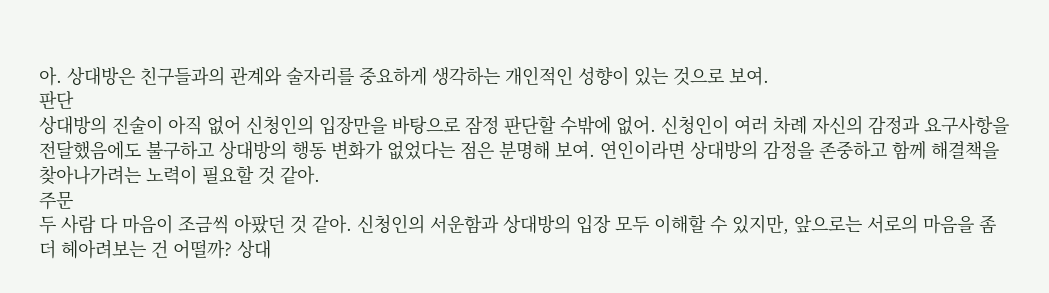아. 상대방은 친구들과의 관계와 술자리를 중요하게 생각하는 개인적인 성향이 있는 것으로 보여.
판단
상대방의 진술이 아직 없어 신청인의 입장만을 바탕으로 잠정 판단할 수밖에 없어. 신청인이 여러 차례 자신의 감정과 요구사항을 전달했음에도 불구하고 상대방의 행동 변화가 없었다는 점은 분명해 보여. 연인이라면 상대방의 감정을 존중하고 함께 해결책을 찾아나가려는 노력이 필요할 것 같아.
주문
두 사람 다 마음이 조금씩 아팠던 것 같아. 신청인의 서운함과 상대방의 입장 모두 이해할 수 있지만, 앞으로는 서로의 마음을 좀 더 헤아려보는 건 어떨까? 상대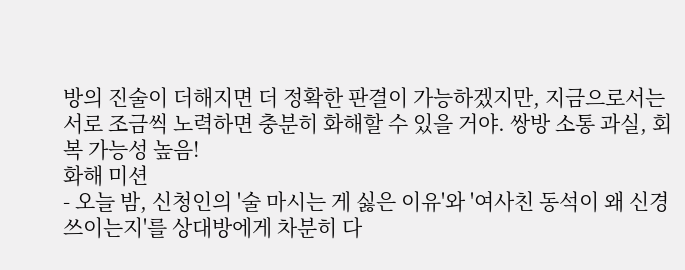방의 진술이 더해지면 더 정확한 판결이 가능하겠지만, 지금으로서는 서로 조금씩 노력하면 충분히 화해할 수 있을 거야. 쌍방 소통 과실, 회복 가능성 높음!
화해 미션
- 오늘 밤, 신청인의 '술 마시는 게 싫은 이유'와 '여사친 동석이 왜 신경 쓰이는지'를 상대방에게 차분히 다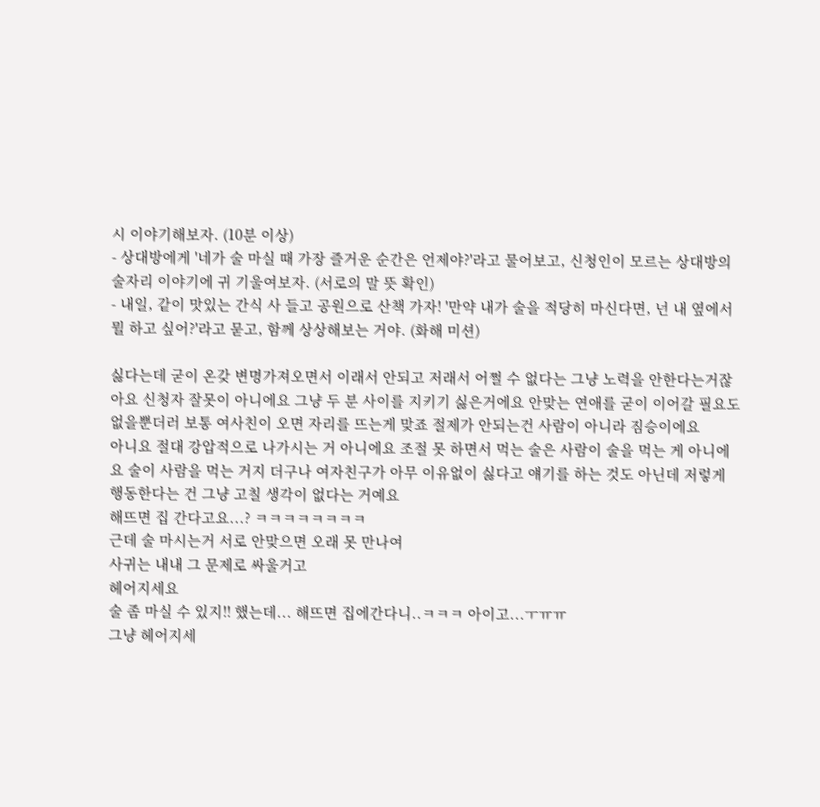시 이야기해보자. (10분 이상)
- 상대방에게 '네가 술 마실 때 가장 즐거운 순간은 언제야?'라고 물어보고, 신청인이 모르는 상대방의 술자리 이야기에 귀 기울여보자. (서로의 말 뜻 확인)
- 내일, 같이 맛있는 간식 사 들고 공원으로 산책 가자! '만약 내가 술을 적당히 마신다면, 넌 내 옆에서 뭘 하고 싶어?'라고 묻고, 함께 상상해보는 거야. (화해 미션)

싫다는데 굳이 온갖 변명가져오면서 이래서 안되고 저래서 어쩔 수 없다는 그냥 노력을 안한다는거잖아요 신청자 잘못이 아니에요 그냥 두 분 사이를 지키기 싫은거에요 안맞는 연애를 굳이 이어갈 필요도 없을뿐더러 보통 여사친이 오면 자리를 뜨는게 맞죠 절제가 안되는건 사람이 아니라 짐승이에요
아니요 절대 강압적으로 나가시는 거 아니에요 조절 못 하면서 먹는 술은 사람이 술을 먹는 게 아니에요 술이 사람을 먹는 거지 더구나 여자친구가 아무 이유없이 싫다고 얘기를 하는 것도 아닌데 저렇게 행동한다는 건 그냥 고칠 생각이 없다는 거예요
해뜨면 집 간다고요...? ㅋㅋㅋㅋㅋㅋㅋㅋ
근데 술 마시는거 서로 안맞으면 오래 못 만나여
사귀는 내내 그 문제로 싸울거고
헤어지세요
술 좀 마실 수 있지!! 했는데... 해뜨면 집에간다니..ㅋㅋㅋ 아이고...ㅜㅠㅠ
그냥 헤어지세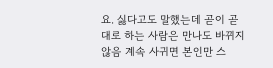요. 싫다고도 말했는데 곧이 곧대로 하는 사람은 만나도 바뀌지 않음 계속 사귀면 본인만 스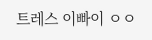트레스 이빠이 ㅇㅇ